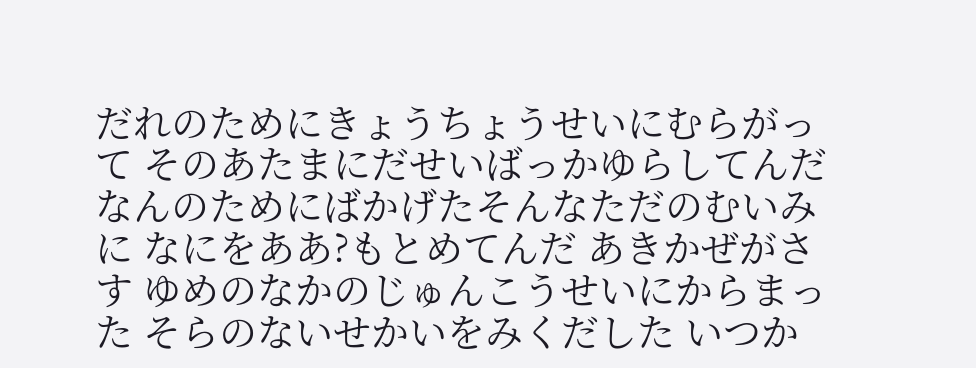だれのためにきょうちょうせいにむらがって そのあたまにだせいばっかゆらしてんだ なんのためにばかげたそんなただのむいみに なにをああ?もとめてんだ あきかぜがさす ゆめのなかのじゅんこうせいにからまった そらのないせかいをみくだした いつか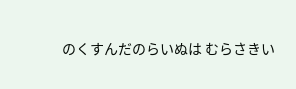のくすんだのらいぬは むらさきい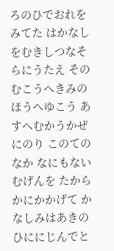ろのひでおれをみてた はかなしをむきしつなそらにうたえ そのむこうへきみのほうへゆこう あすへむかうかぜにのり このてのなか なにもないむげんを たからかにかかげて かなしみはあきのひににじんでと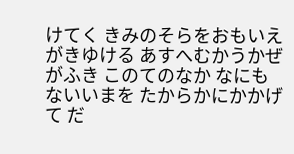けてく きみのそらをおもいえがきゆける あすへむかうかぜがふき このてのなか なにもないいまを たからかにかかげて だ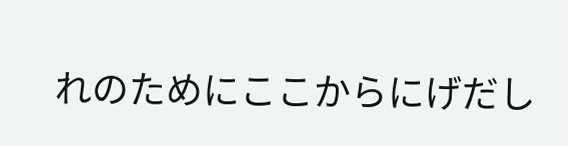れのためにここからにげだし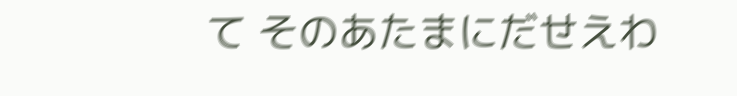て そのあたまにだせえわ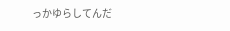っかゆらしてんだ